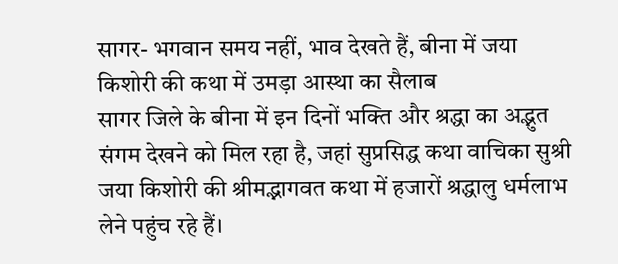सागर- भगवान समय नहीं, भाव देखते हैं, बीना में जया किशोरी की कथा में उमड़ा आस्था का सैलाब
सागर जिले के बीना में इन दिनों भक्ति और श्रद्धा का अद्भुत संगम देखने को मिल रहा है, जहां सुप्रसिद्ध कथा वाचिका सुश्री जया किशोरी की श्रीमद्भागवत कथा में हजारों श्रद्धालु धर्मलाभ लेने पहुंच रहे हैं।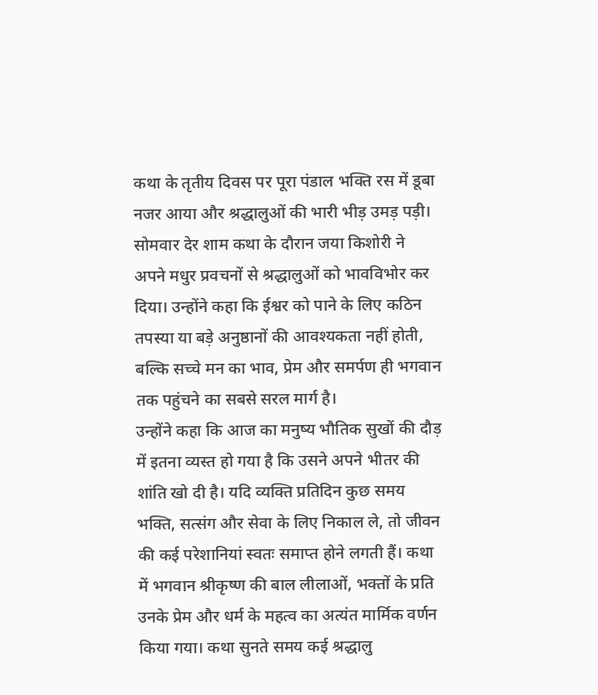कथा के तृतीय दिवस पर पूरा पंडाल भक्ति रस में डूबा नजर आया और श्रद्धालुओं की भारी भीड़ उमड़ पड़ी। सोमवार देर शाम कथा के दौरान जया किशोरी ने अपने मधुर प्रवचनों से श्रद्धालुओं को भावविभोर कर दिया। उन्होंने कहा कि ईश्वर को पाने के लिए कठिन तपस्या या बड़े अनुष्ठानों की आवश्यकता नहीं होती, बल्कि सच्चे मन का भाव, प्रेम और समर्पण ही भगवान तक पहुंचने का सबसे सरल मार्ग है।
उन्होंने कहा कि आज का मनुष्य भौतिक सुखों की दौड़ में इतना व्यस्त हो गया है कि उसने अपने भीतर की शांति खो दी है। यदि व्यक्ति प्रतिदिन कुछ समय भक्ति, सत्संग और सेवा के लिए निकाल ले, तो जीवन की कई परेशानियां स्वतः समाप्त होने लगती हैं। कथा में भगवान श्रीकृष्ण की बाल लीलाओं, भक्तों के प्रति उनके प्रेम और धर्म के महत्व का अत्यंत मार्मिक वर्णन किया गया। कथा सुनते समय कई श्रद्धालु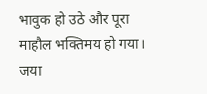भावुक हो उठे और पूरा माहौल भक्तिमय हो गया।
जया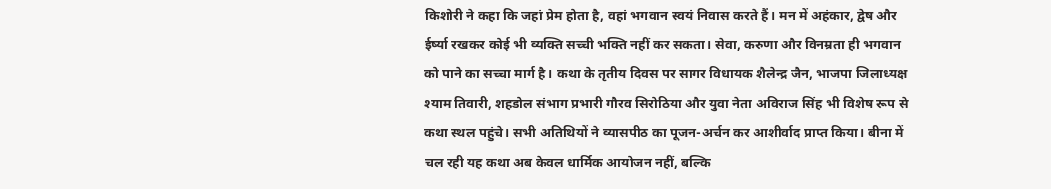किशोरी ने कहा कि जहां प्रेम होता है, वहां भगवान स्वयं निवास करते हैं। मन में अहंकार, द्वेष और ईर्ष्या रखकर कोई भी व्यक्ति सच्ची भक्ति नहीं कर सकता। सेवा, करुणा और विनम्रता ही भगवान को पाने का सच्चा मार्ग है। कथा के तृतीय दिवस पर सागर विधायक शैलेन्द्र जैन, भाजपा जिलाध्यक्ष श्याम तिवारी, शहडोल संभाग प्रभारी गौरव सिरोठिया और युवा नेता अविराज सिंह भी विशेष रूप से कथा स्थल पहुंचे। सभी अतिथियों ने व्यासपीठ का पूजन-अर्चन कर आशीर्वाद प्राप्त किया। बीना में चल रही यह कथा अब केवल धार्मिक आयोजन नहीं, बल्कि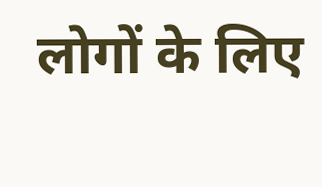लोगों के लिए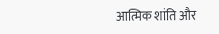आत्मिक शांति और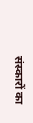संस्कारों का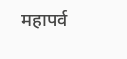महापर्व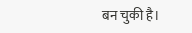बन चुकी है।